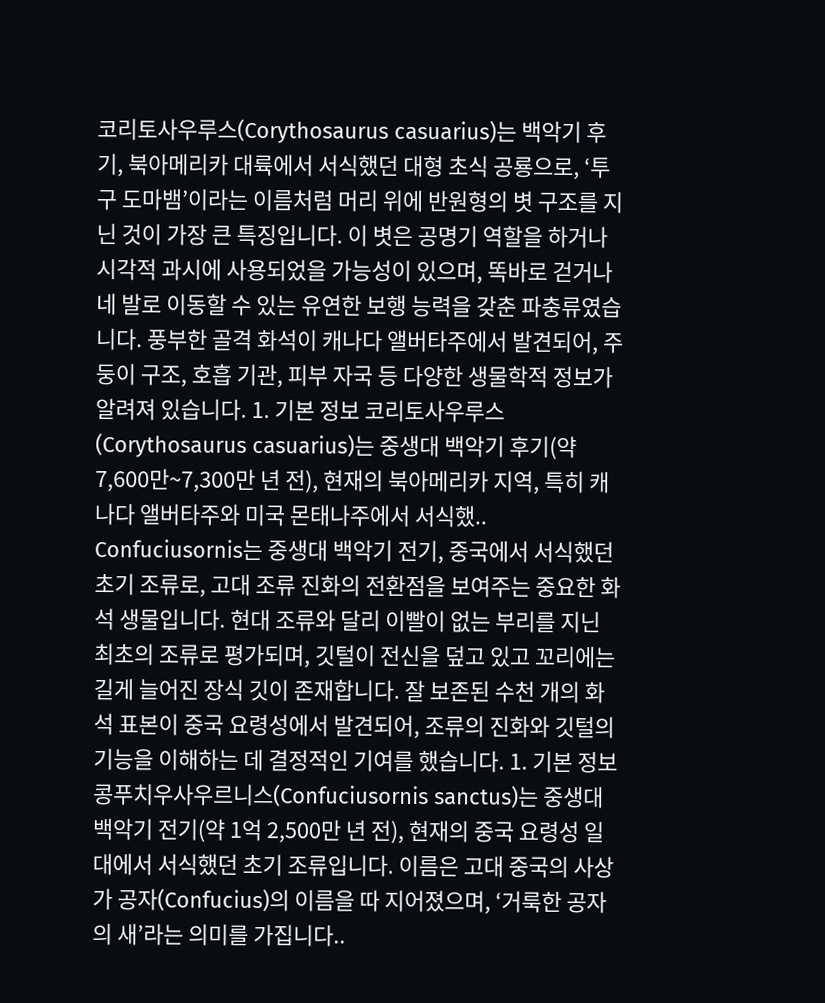코리토사우루스(Corythosaurus casuarius)는 백악기 후기, 북아메리카 대륙에서 서식했던 대형 초식 공룡으로, ‘투구 도마뱀’이라는 이름처럼 머리 위에 반원형의 볏 구조를 지닌 것이 가장 큰 특징입니다. 이 볏은 공명기 역할을 하거나 시각적 과시에 사용되었을 가능성이 있으며, 똑바로 걷거나 네 발로 이동할 수 있는 유연한 보행 능력을 갖춘 파충류였습니다. 풍부한 골격 화석이 캐나다 앨버타주에서 발견되어, 주둥이 구조, 호흡 기관, 피부 자국 등 다양한 생물학적 정보가 알려져 있습니다. 1. 기본 정보 코리토사우루스(Corythosaurus casuarius)는 중생대 백악기 후기(약 7,600만~7,300만 년 전), 현재의 북아메리카 지역, 특히 캐나다 앨버타주와 미국 몬태나주에서 서식했..
Confuciusornis는 중생대 백악기 전기, 중국에서 서식했던 초기 조류로, 고대 조류 진화의 전환점을 보여주는 중요한 화석 생물입니다. 현대 조류와 달리 이빨이 없는 부리를 지닌 최초의 조류로 평가되며, 깃털이 전신을 덮고 있고 꼬리에는 길게 늘어진 장식 깃이 존재합니다. 잘 보존된 수천 개의 화석 표본이 중국 요령성에서 발견되어, 조류의 진화와 깃털의 기능을 이해하는 데 결정적인 기여를 했습니다. 1. 기본 정보 콩푸치우사우르니스(Confuciusornis sanctus)는 중생대 백악기 전기(약 1억 2,500만 년 전), 현재의 중국 요령성 일대에서 서식했던 초기 조류입니다. 이름은 고대 중국의 사상가 공자(Confucius)의 이름을 따 지어졌으며, ‘거룩한 공자의 새’라는 의미를 가집니다..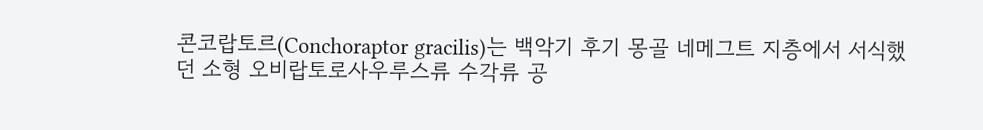콘코랍토르(Conchoraptor gracilis)는 백악기 후기 몽골 네메그트 지층에서 서식했던 소형 오비랍토로사우루스류 수각류 공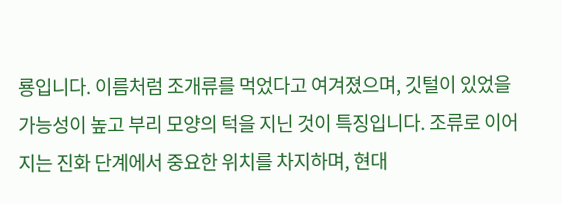룡입니다. 이름처럼 조개류를 먹었다고 여겨졌으며, 깃털이 있었을 가능성이 높고 부리 모양의 턱을 지닌 것이 특징입니다. 조류로 이어지는 진화 단계에서 중요한 위치를 차지하며, 현대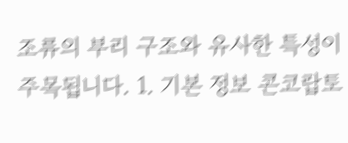조류의 부리 구조와 유사한 특성이 주목됩니다. 1. 기본 정보 콘코랍토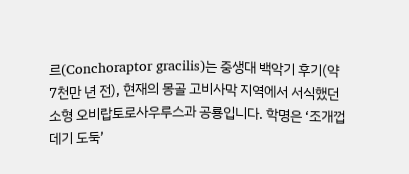르(Conchoraptor gracilis)는 중생대 백악기 후기(약 7천만 년 전), 현재의 몽골 고비사막 지역에서 서식했던 소형 오비랍토로사우루스과 공룡입니다. 학명은 ‘조개껍데기 도둑’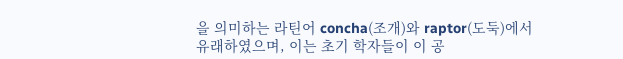을 의미하는 라틴어 concha(조개)와 raptor(도둑)에서 유래하였으며, 이는 초기 학자들이 이 공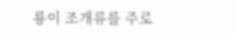룡이 조개류를 주로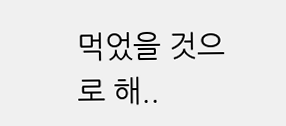먹었을 것으로 해..